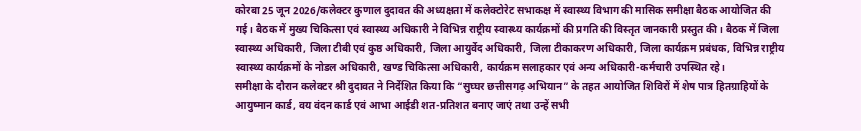कोरबा 25 जून 2026/कलेक्टर कुणाल दुदावत की अध्यक्षता में कलेक्टोरेट सभाकक्ष में स्वास्थ्य विभाग की मासिक समीक्षा बैठक आयोजित की गई। बैठक में मुख्य चिकित्सा एवं स्वास्थ्य अधिकारी ने विभिन्न राष्ट्रीय स्वास्थ्य कार्यक्रमों की प्रगति की विस्तृत जानकारी प्रस्तुत की। बैठक में जिला स्वास्थ्य अधिकारी, जिला टीबी एवं कुष्ठ अधिकारी, जिला आयुर्वेद अधिकारी, जिला टीकाकरण अधिकारी, जिला कार्यक्रम प्रबंधक, विभिन्न राष्ट्रीय स्वास्थ्य कार्यक्रमों के नोडल अधिकारी, खण्ड चिकित्सा अधिकारी, कार्यक्रम सलाहकार एवं अन्य अधिकारी-कर्मचारी उपस्थित रहे।
समीक्षा के दौरान कलेक्टर श्री दुदावत ने निर्देशित किया कि “सुघ्घर छत्तीसगढ़ अभियान” के तहत आयोजित शिविरों में शेष पात्र हितग्राहियों के आयुष्मान कार्ड, वय वंदन कार्ड एवं आभा आईडी शत-प्रतिशत बनाए जाएं तथा उन्हें सभी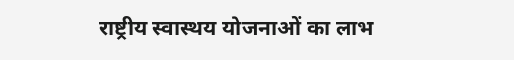राष्ट्रीय स्वास्थय योजनाओं का लाभ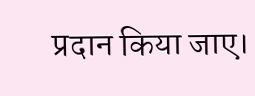प्रदान किया जाए।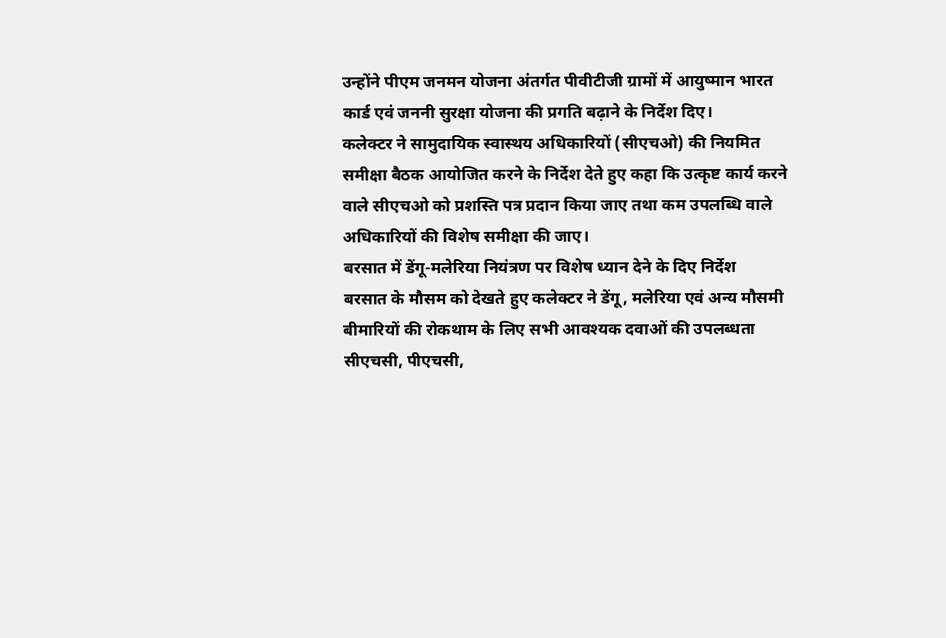उन्होंने पीएम जनमन योजना अंतर्गत पीवीटीजी ग्रामों में आयुष्मान भारत कार्ड एवं जननी सुरक्षा योजना की प्रगति बढ़ाने के निर्देश दिए।
कलेक्टर ने सामुदायिक स्वास्थय अधिकारियों (सीएचओ) की नियमित समीक्षा बैठक आयोजित करने के निर्देश देते हुए कहा कि उत्कृष्ट कार्य करने वाले सीएचओ को प्रशस्ति पत्र प्रदान किया जाए तथा कम उपलब्धि वाले अधिकारियों की विशेष समीक्षा की जाए।
बरसात में डेंगू-मलेरिया नियंत्रण पर विशेष ध्यान देने के दिए निर्देश
बरसात के मौसम को देखते हुए कलेक्टर ने डेंगू, मलेरिया एवं अन्य मौसमी बीमारियों की रोकथाम के लिए सभी आवश्यक दवाओं की उपलब्धता सीएचसी, पीएचसी,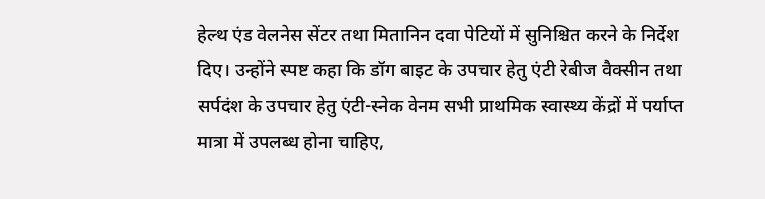हेल्थ एंड वेलनेस सेंटर तथा मितानिन दवा पेटियों में सुनिश्चित करने के निर्देश दिए। उन्होंने स्पष्ट कहा कि डॉग बाइट के उपचार हेतु एंटी रेबीज वैक्सीन तथा सर्पदंश के उपचार हेतु एंटी-स्नेक वेनम सभी प्राथमिक स्वास्थ्य केंद्रों में पर्याप्त मात्रा में उपलब्ध होना चाहिए,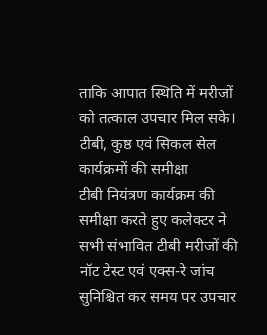ताकि आपात स्थिति में मरीजों को तत्काल उपचार मिल सके।
टीबी, कुष्ठ एवं सिकल सेल कार्यक्रमों की समीक्षा
टीबी नियंत्रण कार्यक्रम की समीक्षा करते हुए कलेक्टर ने सभी संभावित टीबी मरीजों की नॉट टेस्ट एवं एक्स-रे जांच सुनिश्चित कर समय पर उपचार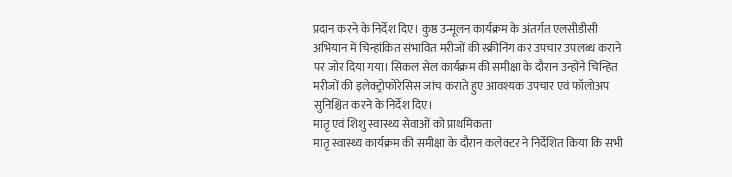प्रदान करने के निर्देश दिए। कुष्ठ उन्मूलन कार्यक्रम के अंतर्गत एलसीडीसी अभियान में चिन्हांकित संभावित मरीजों की स्क्रीनिंग कर उपचार उपलब्ध कराने पर जोर दिया गया। सिकल सेल कार्यक्रम की समीक्षा के दौरान उन्होंने चिन्हित मरीजों की इलेक्ट्रोफोरेसिस जांच कराते हुए आवश्यक उपचार एवं फॉलोअप सुनिश्चित करने के निर्देश दिए।
मातृ एवं शिशु स्वास्थ्य सेवाओं को प्राथमिकता
मातृ स्वास्थ्य कार्यक्रम की समीक्षा के दौरान कलेक्टर ने निर्देशित किया कि सभी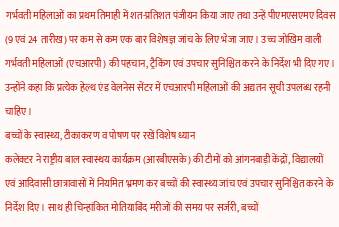गर्भवती महिलाओं का प्रथम तिमाही में शत-प्रतिशत पंजीयन किया जाए तथा उन्हें पीएमएसएमए दिवस (9 एवं 24 तारीख) पर कम से कम एक बार विशेषज्ञ जांच के लिए भेजा जाए। उच्च जोखिम वाली गर्भवती महिलाओं (एचआरपी) की पहचान, ट्रैकिंग एवं उपचार सुनिश्चित करने के निर्देश भी दिए गए। उन्होंने कहा कि प्रत्येक हेल्थ एंड वेलनेस सेंटर में एचआरपी महिलाओं की अद्यतन सूची उपलब्ध रहनी चाहिए।
बच्चों के स्वास्थ्य, टीकाकरण व पोषण पर रखें विशेष ध्यान
कलेक्टर ने राष्ट्रीय बाल स्वास्थय कार्यक्रम (आरबीएसके) की टीमों को आंगनबाड़ी केंद्रों, विद्यालयों एवं आदिवासी छात्रावासों में नियमित भ्रमण कर बच्चों की स्वास्थ्य जांच एवं उपचार सुनिश्चित करने के निर्देश दिए। साथ ही चिन्हांकित मोतियाबिंद मरीजों की समय पर सर्जरी, बच्चों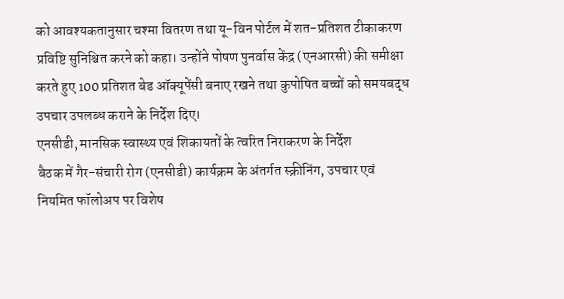को आवश्यकतानुसार चश्मा वितरण तथा यू-विन पोर्टल में शत-प्रतिशत टीकाकरण प्रविष्टि सुनिश्चित करने को कहा। उन्होंने पोषण पुनर्वास केंद्र (एनआरसी) की समीक्षा करते हुए 100 प्रतिशत बेड ऑक्यूपेंसी बनाए रखने तथा कुपोषित बच्चों को समयबद्ध उपचार उपलब्ध कराने के निर्देश दिए।
एनसीडी, मानसिक स्वास्थ्य एवं शिकायतों के त्वरित निराकरण के निर्देश
बैठक में गैर-संचारी रोग (एनसीडी) कार्यक्रम के अंतर्गत स्क्रीनिंग, उपचार एवं नियमित फॉलोअप पर विशेष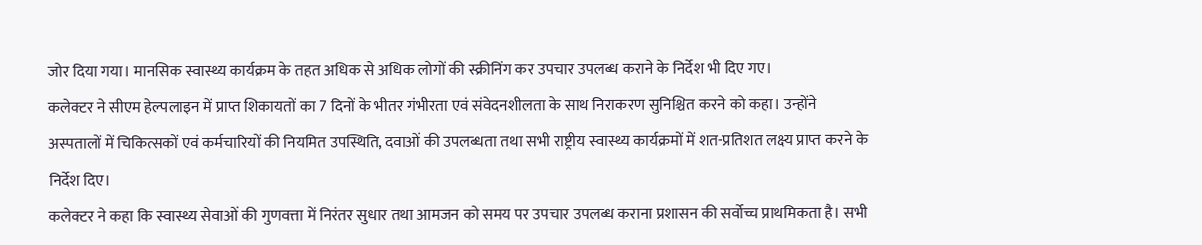जोर दिया गया। मानसिक स्वास्थ्य कार्यक्रम के तहत अधिक से अधिक लोगों की स्क्रीनिंग कर उपचार उपलब्ध कराने के निर्देश भी दिए गए।
कलेक्टर ने सीएम हेल्पलाइन में प्राप्त शिकायतों का 7 दिनों के भीतर गंभीरता एवं संवेदनशीलता के साथ निराकरण सुनिश्चित करने को कहा। उन्होंने अस्पतालों में चिकित्सकों एवं कर्मचारियों की नियमित उपस्थिति, दवाओं की उपलब्धता तथा सभी राष्ट्रीय स्वास्थ्य कार्यक्रमों में शत-प्रतिशत लक्ष्य प्राप्त करने के निर्देश दिए।
कलेक्टर ने कहा कि स्वास्थ्य सेवाओं की गुणवत्ता में निरंतर सुधार तथा आमजन को समय पर उपचार उपलब्ध कराना प्रशासन की सर्वोच्च प्राथमिकता है। सभी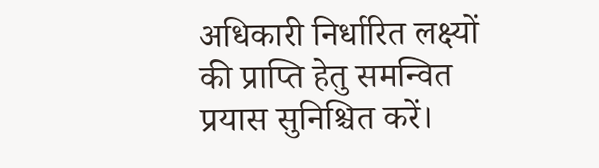अधिकारी निर्धारित लक्ष्यों की प्राप्ति हेतु समन्वित प्रयास सुनिश्चित करें।